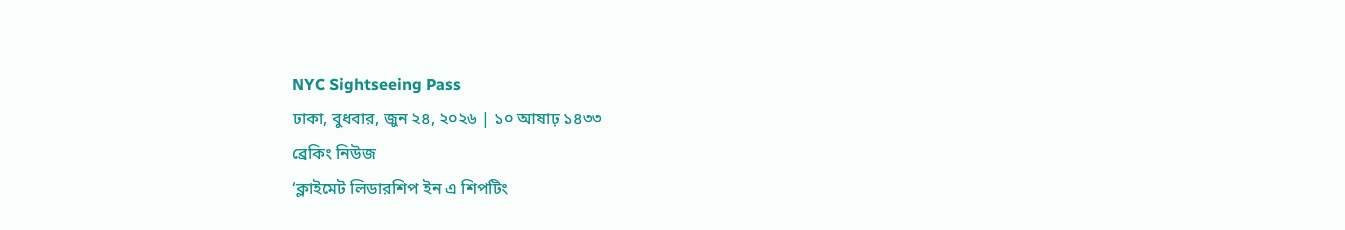NYC Sightseeing Pass
ঢাকা, বুধবার, জুন ২৪, ২০২৬ | ১০ আষাঢ় ১৪৩৩
ব্রেকিং নিউজ
‘ক্লাইমেট লিডারশিপ ইন এ শিপটিং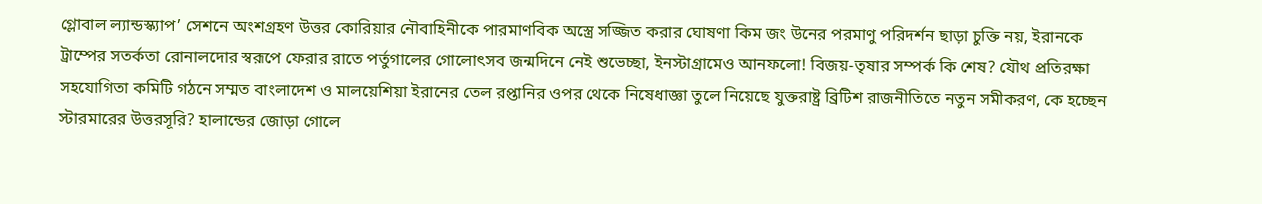গ্লোবাল ল্যান্ডস্ক্যাপ’ সেশনে অংশগ্রহণ উত্তর কোরিয়ার নৌবাহিনীকে পারমাণবিক অস্ত্রে সজ্জিত করার ঘোষণা কিম জং উনের পরমাণু পরিদর্শন ছাড়া চুক্তি নয়, ইরানকে ট্রাম্পের সতর্কতা রোনালদোর স্বরূপে ফেরার রাতে পর্তুগালের গোলোৎসব জন্মদিনে নেই শুভেচ্ছা, ইনস্টাগ্রামেও আনফলো! বিজয়-তৃষার সম্পর্ক কি শেষ? যৌথ প্রতিরক্ষা সহযোগিতা কমিটি গঠনে সম্মত বাংলাদেশ ও মালয়েশিয়া ইরানের তেল রপ্তানির ওপর থেকে নিষেধাজ্ঞা তুলে নিয়েছে যুক্তরাষ্ট্র ব্রিটিশ রাজনীতিতে নতুন সমীকরণ, কে হচ্ছেন স্টারমারের উত্তরসূরি? হালান্ডের জোড়া গোলে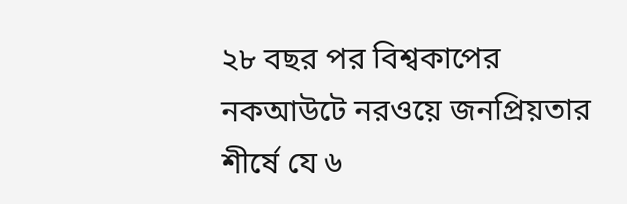২৮ বছর পর বিশ্বকাপের নকআউটে নরওয়ে জনপ্রিয়তার শীর্ষে যে ৬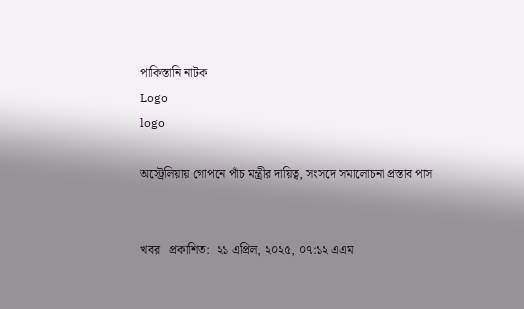পাকিস্তানি নাটক
Logo
logo

অস্ট্রেলিয়ায় গোপনে পাঁচ মন্ত্রীর দায়িত্ব, সংসদে সমালোচনা প্রস্তাব পাস


খবর   প্রকাশিত:  ২১ এপ্রিল, ২০২৫, ০৭:১২ এএম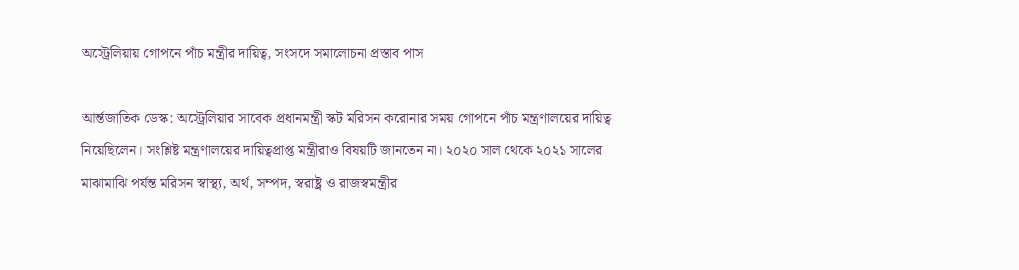অস্ট্রেলিয়ায় গোপনে পাঁচ মন্ত্রীর দায়িত্ব, সংসদে সমালোচনা প্রস্তাব পাস

আর্ন্তজাতিক ডেস্ক: অস্ট্রেলিয়ার সাবেক প্রধানমন্ত্রী স্কট মরিসন করোনার সময় গোপনে পাঁচ মন্ত্রণালয়ের দায়িত্ব নিয়েছিলেন। সংশ্লিষ্ট মন্ত্রণালয়ের দায়িত্বপ্রাপ্ত মন্ত্রীরাও বিষয়টি জানতেন না। ২০২০ সাল থেকে ২০২১ সালের মাঝামাঝি পর্যন্ত মরিসন স্বাস্থ্য, অর্থ, সম্পদ, স্বরাষ্ট্র ও রাজস্বমন্ত্রীর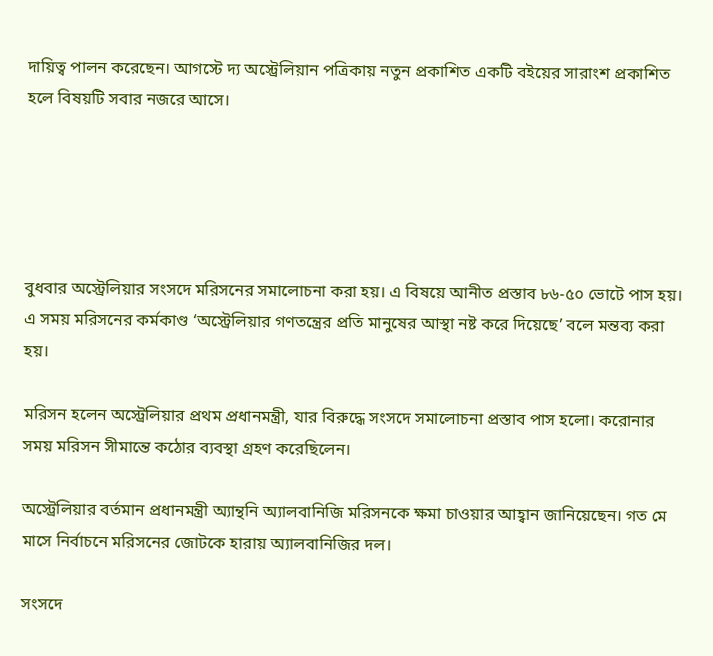দায়িত্ব পালন করেছেন। আগস্টে দ্য অস্ট্রেলিয়ান পত্রিকায় নতুন প্রকাশিত একটি বইয়ের সারাংশ প্রকাশিত হলে বিষয়টি সবার নজরে আসে।





বুধবার অস্ট্রেলিয়ার সংসদে মরিসনের সমালোচনা করা হয়। এ বিষয়ে আনীত প্রস্তাব ৮৬-৫০ ভোটে পাস হয়। এ সময় মরিসনের কর্মকাণ্ড ‘অস্ট্রেলিয়ার গণতন্ত্রের প্রতি মানুষের আস্থা নষ্ট করে দিয়েছে’ বলে মন্তব্য করা হয়।

মরিসন হলেন অস্ট্রেলিয়ার প্রথম প্রধানমন্ত্রী, যার বিরুদ্ধে সংসদে সমালোচনা প্রস্তাব পাস হলো। করোনার সময় মরিসন সীমান্তে কঠোর ব্যবস্থা গ্রহণ করেছিলেন।

অস্ট্রেলিয়ার বর্তমান প্রধানমন্ত্রী অ্যান্থনি অ্যালবানিজি মরিসনকে ক্ষমা চাওয়ার আহ্বান জানিয়েছেন। গত মে মাসে নির্বাচনে মরিসনের জোটকে হারায় অ্যালবানিজির দল।

সংসদে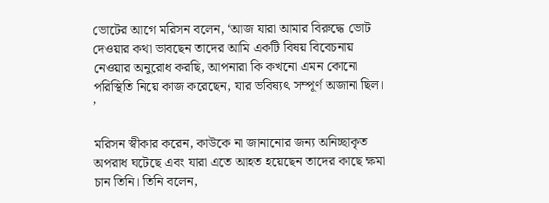ভোটের আগে মরিসন বলেন, ‘আজ যারা আমার বিরুদ্ধে ভোট দেওয়ার কথা ভাবছেন তাদের আমি একটি বিষয় বিবেচনায় নেওয়ার অনুরোধ করছি, আপনারা কি কখনো এমন কোনো পরিস্থিতি নিয়ে কাজ করেছেন, যার ভবিষ্যৎ সম্পূর্ণ অজানা ছিল। ’

মরিসন স্বীকার করেন, কাউকে না জানানোর জন্য অনিচ্ছাকৃত অপরাধ ঘটেছে এবং যারা এতে আহত হয়েছেন তাদের কাছে ক্ষমা চান তিনি। তিনি বলেন,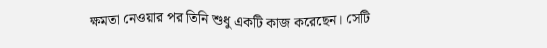ক্ষমতা নেওয়ার পর তিনি শুধু একটি কাজ করেছেন। সেটি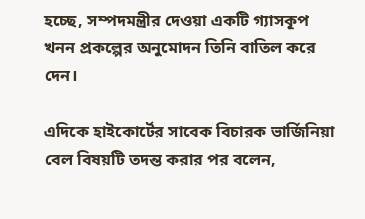হচ্ছে, সম্পদমন্ত্রীর দেওয়া একটি গ্যাসকূপ খনন প্রকল্পের অনুমোদন তিনি বাতিল করে দেন।

এদিকে হাইকোর্টের সাবেক বিচারক ভার্জিনিয়া বেল বিষয়টি তদন্ত করার পর বলেন,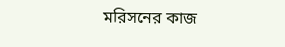মরিসনের কাজ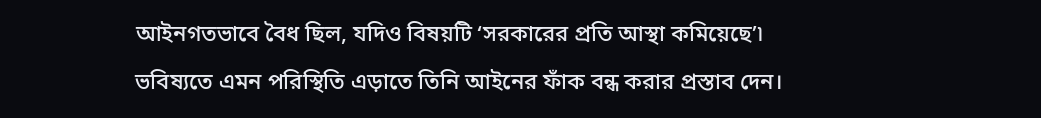আইনগতভাবে বৈধ ছিল, যদিও বিষয়টি ‘সরকারের প্রতি আস্থা কমিয়েছে’৷ ভবিষ্যতে এমন পরিস্থিতি এড়াতে তিনি আইনের ফাঁক বন্ধ করার প্রস্তাব দেন।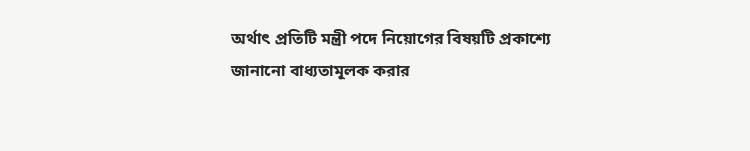অর্থাৎ প্রতিটি মন্ত্রী পদে নিয়োগের বিষয়টি প্রকাশ্যে জানানো বাধ্যতামূলক করার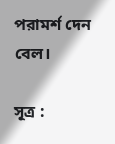পরামর্শ দেন বেল।

সূত্র :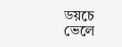ডয়চে ভেলে